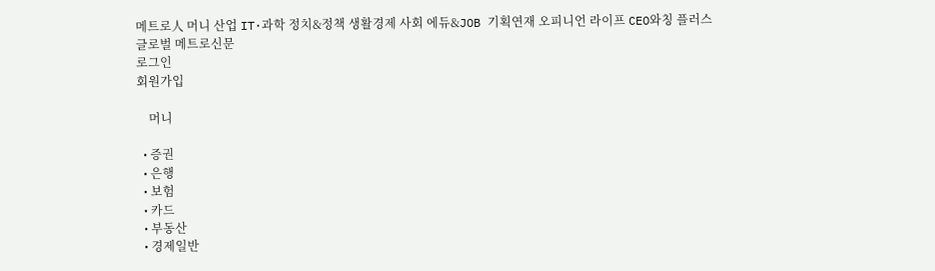메트로人 머니 산업 IT·과학 정치&정책 생활경제 사회 에듀&JOB 기획연재 오피니언 라이프 CEO와칭 플러스
글로벌 메트로신문
로그인
회원가입

    머니

  • 증권
  • 은행
  • 보험
  • 카드
  • 부동산
  • 경제일반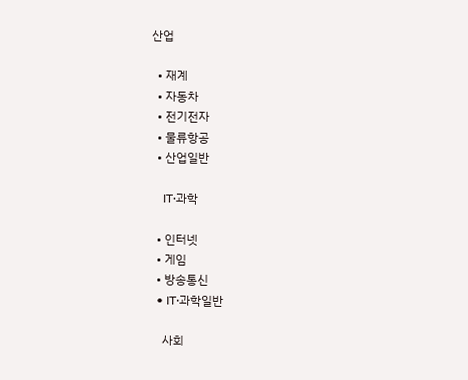산업

  • 재계
  • 자동차
  • 전기전자
  • 물류항공
  • 산업일반

    IT·과학

  • 인터넷
  • 게임
  • 방송통신
  • IT·과학일반

    사회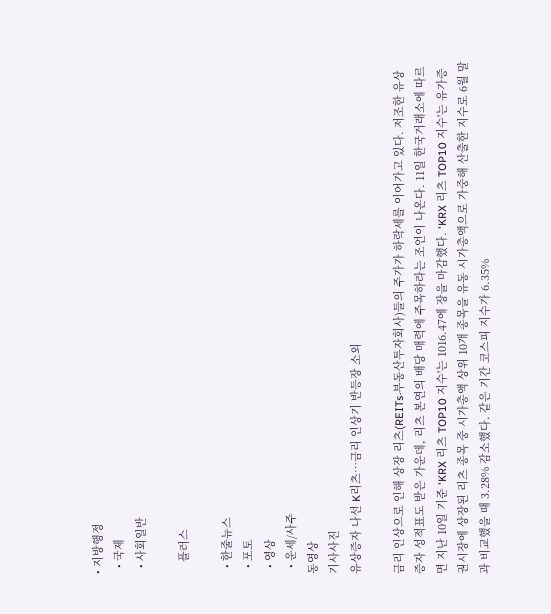• 지방행정
  • 국제
  • 사회일반

    플러스

  • 한줄뉴스
  • 포토
  • 영상
  • 운세/사주
동영상
기사사진
유상증자 나선 K리츠…금리 인상기 반등장 소외

금리 인상으로 인해 상장 리츠(REITs·부동산투자회사)들의 주가가 하락세를 이어가고 있다. 저조한 유상증자 성적표도 받은 가운데, 리츠 본연의 배당 매력에 주목하라는 조언이 나온다. 11일 한국거래소에 따르면 지난 10일 기준 'KRX 리츠 TOP10 지수'는 1016.47에 장을 마감했다. 'KRX 리츠 TOP10 지수'는 유가증권시장에 상장된 리츠 종목 중 시가총액 상위 10개 종목을 유동 시가총액으로 가중해 산출한 지수로 6월 말과 비교했을 때 3.28% 감소했다. 같은 기간 코스피 지수가 6.35%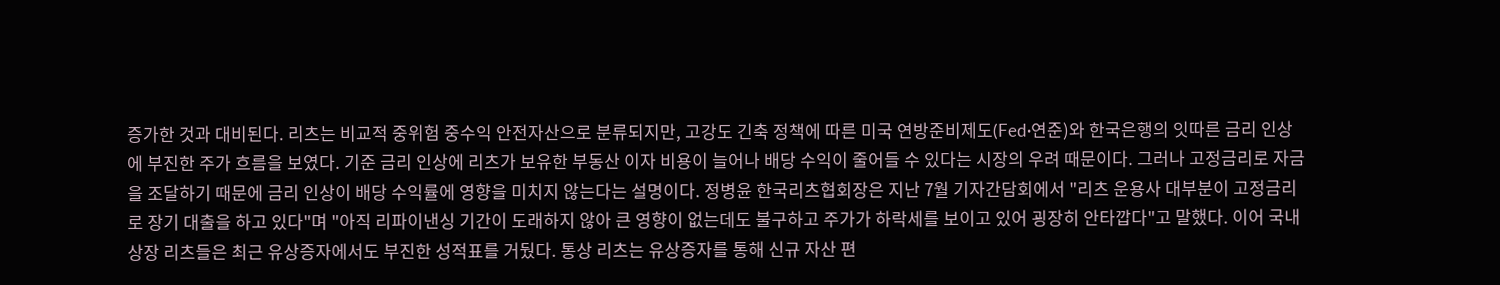증가한 것과 대비된다. 리츠는 비교적 중위험 중수익 안전자산으로 분류되지만, 고강도 긴축 정책에 따른 미국 연방준비제도(Fed·연준)와 한국은행의 잇따른 금리 인상에 부진한 주가 흐름을 보였다. 기준 금리 인상에 리츠가 보유한 부동산 이자 비용이 늘어나 배당 수익이 줄어들 수 있다는 시장의 우려 때문이다. 그러나 고정금리로 자금을 조달하기 때문에 금리 인상이 배당 수익률에 영향을 미치지 않는다는 설명이다. 정병윤 한국리츠협회장은 지난 7월 기자간담회에서 "리츠 운용사 대부분이 고정금리로 장기 대출을 하고 있다"며 "아직 리파이낸싱 기간이 도래하지 않아 큰 영향이 없는데도 불구하고 주가가 하락세를 보이고 있어 굉장히 안타깝다"고 말했다. 이어 국내 상장 리츠들은 최근 유상증자에서도 부진한 성적표를 거뒀다. 통상 리츠는 유상증자를 통해 신규 자산 편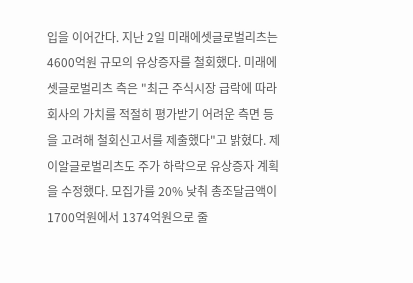입을 이어간다. 지난 2일 미래에셋글로벌리츠는 4600억원 규모의 유상증자를 철회했다. 미래에셋글로벌리츠 측은 "최근 주식시장 급락에 따라 회사의 가치를 적절히 평가받기 어려운 측면 등을 고려해 철회신고서를 제출했다"고 밝혔다. 제이알글로벌리츠도 주가 하락으로 유상증자 계획을 수정했다. 모집가를 20% 낮춰 총조달금액이 1700억원에서 1374억원으로 줄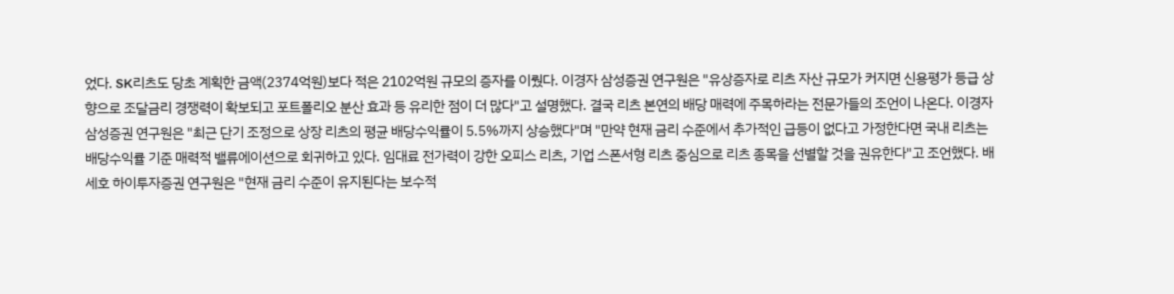었다. SK리츠도 당초 계획한 금액(2374억원)보다 적은 2102억원 규모의 증자를 이뤘다. 이경자 삼성증권 연구원은 "유상증자로 리츠 자산 규모가 커지면 신용평가 등급 상향으로 조달금리 경쟁력이 확보되고 포트폴리오 분산 효과 등 유리한 점이 더 많다"고 설명했다. 결국 리츠 본연의 배당 매력에 주목하라는 전문가들의 조언이 나온다. 이경자 삼성증권 연구원은 "최근 단기 조정으로 상장 리츠의 평균 배당수익률이 5.5%까지 상승했다"며 "만약 현재 금리 수준에서 추가적인 급등이 없다고 가정한다면 국내 리츠는 배당수익률 기준 매력적 밸류에이션으로 회귀하고 있다. 임대료 전가력이 강한 오피스 리츠, 기업 스폰서형 리츠 중심으로 리츠 종목을 선별할 것을 권유한다"고 조언했다. 배세호 하이투자증권 연구원은 "현재 금리 수준이 유지된다는 보수적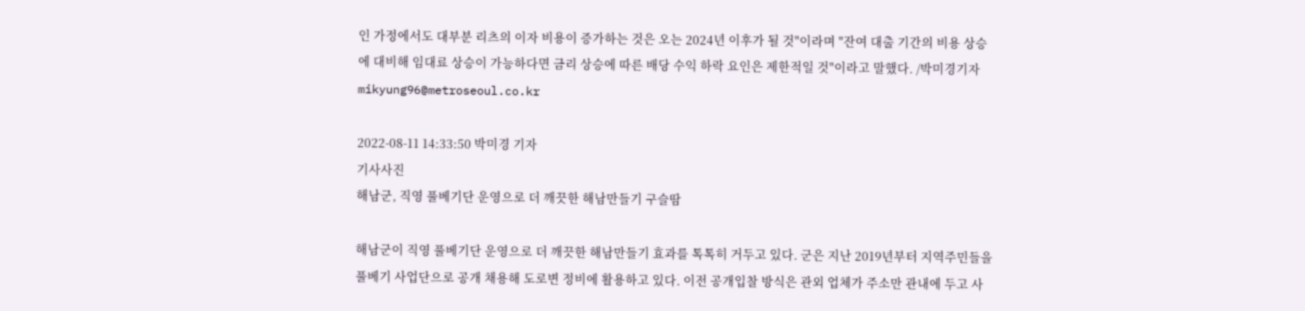인 가정에서도 대부분 리츠의 이자 비용이 증가하는 것은 오는 2024년 이후가 될 것"이라며 "잔여 대출 기간의 비용 상승에 대비해 임대료 상승이 가능하다면 금리 상승에 따른 배당 수익 하락 요인은 제한적일 것"이라고 말했다. /박미경기자 mikyung96@metroseoul.co.kr

2022-08-11 14:33:50 박미경 기자
기사사진
해남군, 직영 풀베기단 운영으로 더 깨끗한 해남만들기 구슬땀

해남군이 직영 풀베기단 운영으로 더 깨끗한 해남만들기 효과를 톡톡히 거두고 있다. 군은 지난 2019년부터 지역주민들을 풀베기 사업단으로 공개 채용해 도로변 정비에 활용하고 있다. 이전 공개입찰 방식은 관외 업체가 주소만 관내에 두고 사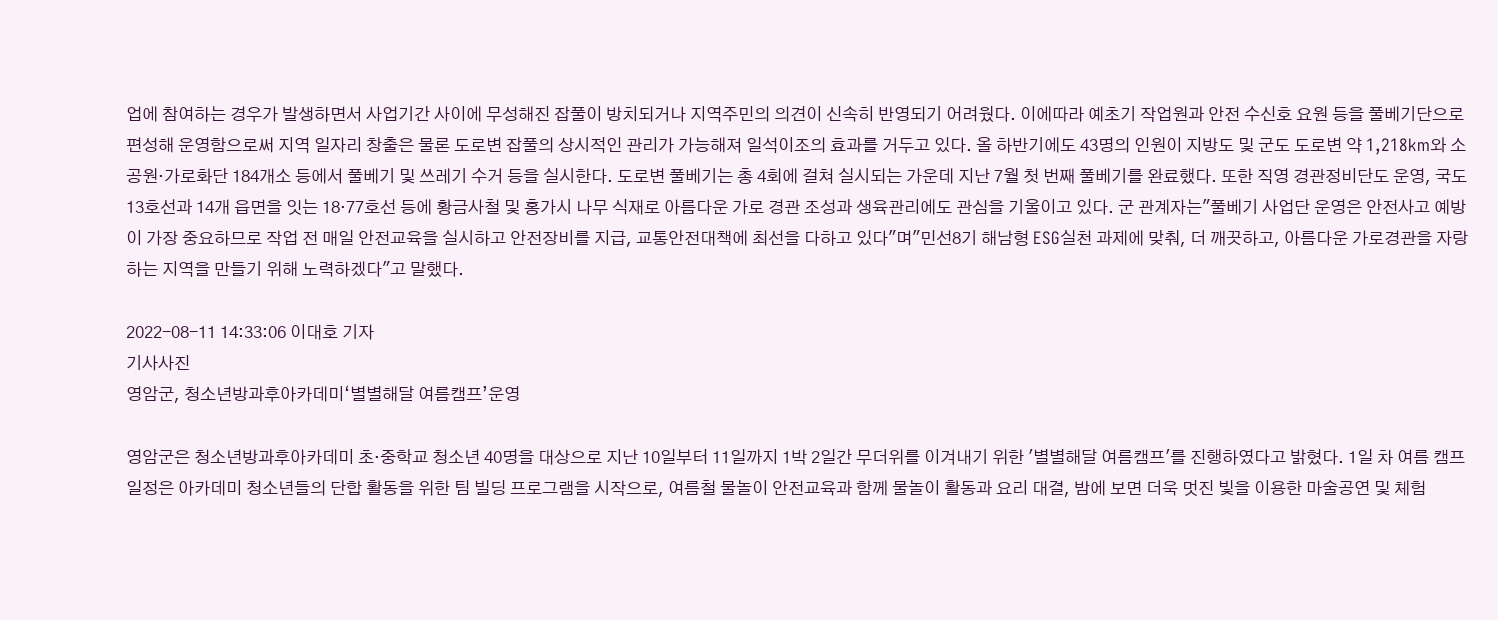업에 참여하는 경우가 발생하면서 사업기간 사이에 무성해진 잡풀이 방치되거나 지역주민의 의견이 신속히 반영되기 어려웠다. 이에따라 예초기 작업원과 안전 수신호 요원 등을 풀베기단으로 편성해 운영함으로써 지역 일자리 창출은 물론 도로변 잡풀의 상시적인 관리가 가능해져 일석이조의 효과를 거두고 있다. 올 하반기에도 43명의 인원이 지방도 및 군도 도로변 약 1,218km와 소공원·가로화단 184개소 등에서 풀베기 및 쓰레기 수거 등을 실시한다. 도로변 풀베기는 총 4회에 걸쳐 실시되는 가운데 지난 7월 첫 번째 풀베기를 완료했다. 또한 직영 경관정비단도 운영, 국도 13호선과 14개 읍면을 잇는 18·77호선 등에 황금사철 및 홍가시 나무 식재로 아름다운 가로 경관 조성과 생육관리에도 관심을 기울이고 있다. 군 관계자는"풀베기 사업단 운영은 안전사고 예방이 가장 중요하므로 작업 전 매일 안전교육을 실시하고 안전장비를 지급, 교통안전대책에 최선을 다하고 있다"며"민선8기 해남형 ESG실천 과제에 맞춰, 더 깨끗하고, 아름다운 가로경관을 자랑하는 지역을 만들기 위해 노력하겠다"고 말했다.

2022-08-11 14:33:06 이대호 기자
기사사진
영암군, 청소년방과후아카데미‘별별해달 여름캠프’운영

영암군은 청소년방과후아카데미 초·중학교 청소년 40명을 대상으로 지난 10일부터 11일까지 1박 2일간 무더위를 이겨내기 위한 '별별해달 여름캠프'를 진행하였다고 밝혔다. 1일 차 여름 캠프 일정은 아카데미 청소년들의 단합 활동을 위한 팀 빌딩 프로그램을 시작으로, 여름철 물놀이 안전교육과 함께 물놀이 활동과 요리 대결, 밤에 보면 더욱 멋진 빛을 이용한 마술공연 및 체험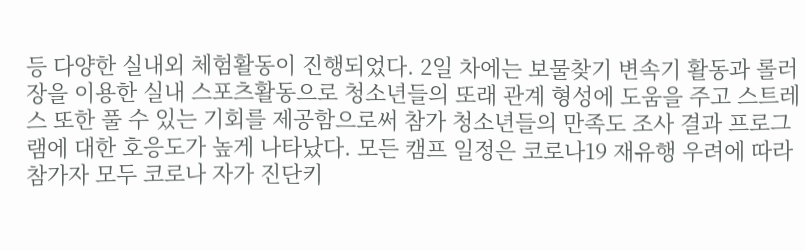등 다양한 실내외 체험활동이 진행되었다. 2일 차에는 보물찾기 변속기 활동과 롤러장을 이용한 실내 스포츠활동으로 청소년들의 또래 관계 형성에 도움을 주고 스트레스 또한 풀 수 있는 기회를 제공함으로써 참가 청소년들의 만족도 조사 결과 프로그램에 대한 호응도가 높게 나타났다. 모든 캠프 일정은 코로나19 재유행 우려에 따라 참가자 모두 코로나 자가 진단키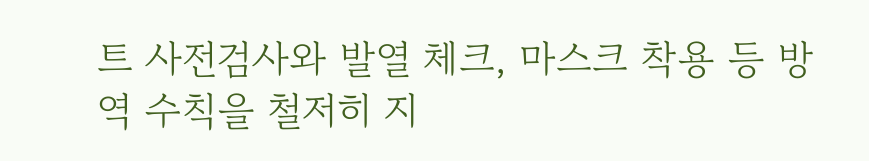트 사전검사와 발열 체크, 마스크 착용 등 방역 수칙을 철저히 지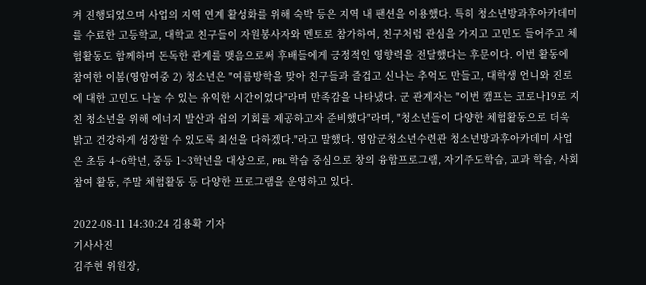켜 진행되었으며 사업의 지역 연계 활성화를 위해 숙박 등은 지역 내 팬션을 이용했다. 특히 청소년방과후아카데미를 수료한 고등학교, 대학교 친구들이 자원봉사자와 멘토로 참가하여, 친구처럼 관심을 가지고 고민도 들어주고 체험활동도 함께하며 돈독한 관계를 맺음으로써 후배들에게 긍정적인 영향력을 전달했다는 후문이다. 이번 활동에 참여한 이봄(영암여중 2) 청소년은 "여름방학을 맞아 친구들과 즐겁고 신나는 추억도 만들고, 대학생 언니와 진로에 대한 고민도 나눌 수 있는 유익한 시간이었다"라며 만족감을 나타냈다. 군 관계자는 "이번 캠프는 코로나19로 지친 청소년을 위해 에너지 발산과 쉼의 기회를 제공하고자 준비했다"라며, "청소년들이 다양한 체험활동으로 더욱 밝고 건강하게 성장할 수 있도록 최선을 다하겠다."라고 말했다. 영암군청소년수련관 청소년방과후아카데미 사업은 초등 4~6학년, 중등 1~3학년을 대상으로, PBL 학습 중심으로 창의 융합프로그램, 자기주도학습, 교과 학습, 사회참여 활동, 주말 체험활동 등 다양한 프로그램을 운영하고 있다.

2022-08-11 14:30:24 김용확 기자
기사사진
김주현 위원장,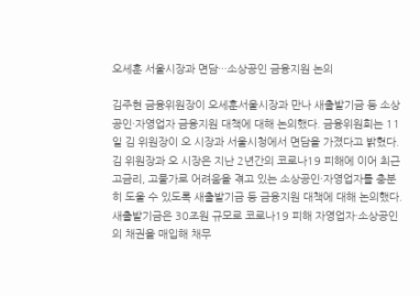오세훈 서울시장과 면담···소상공인 금융지원 논의

김주현 금융위원장이 오세훈서울시장과 만나 새출발기금 등 소상공인·자영업자 금융지원 대책에 대해 논의했다. 금융위원회는 11일 김 위원장이 오 시장과 서울시청에서 면담을 가졌다고 밝혔다. 김 위원장과 오 시장은 지난 2년간의 코로나19 피해에 이어 최근 고금리, 고물가로 어려움을 겪고 있는 소상공인·자영업자를 충분히 도울 수 있도록 새출발기금 등 금융지원 대책에 대해 논의했다. 새출발기금은 30조원 규모로 코로나19 피해 자영업자·소상공인의 채권을 매입해 채무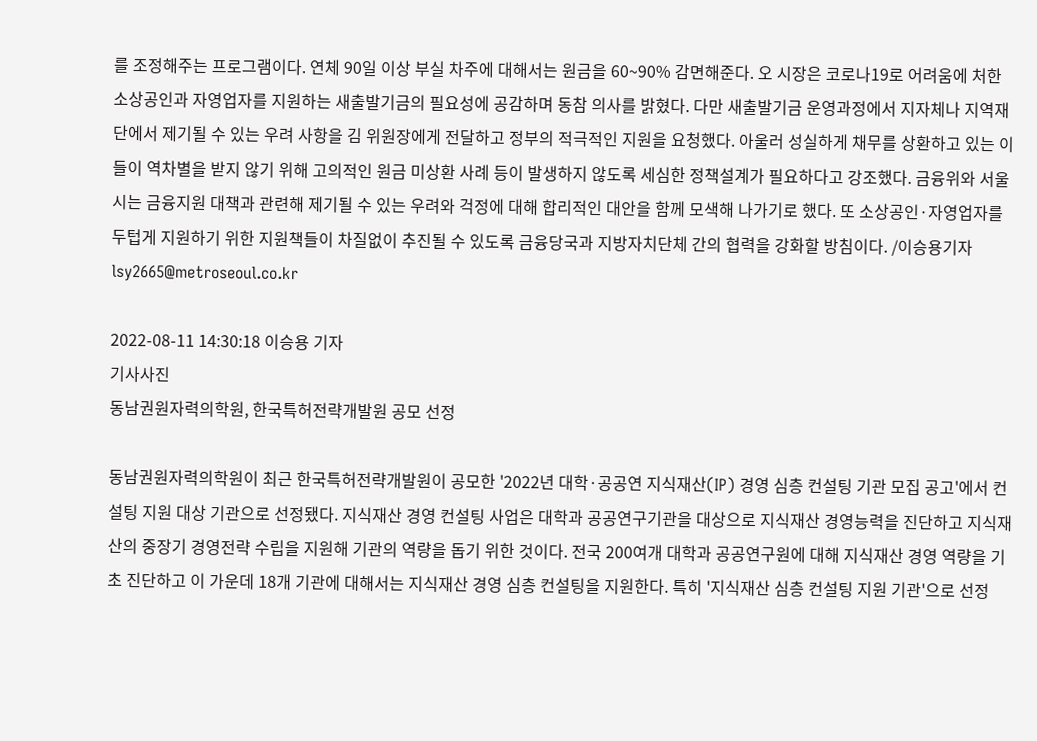를 조정해주는 프로그램이다. 연체 90일 이상 부실 차주에 대해서는 원금을 60~90% 감면해준다. 오 시장은 코로나19로 어려움에 처한 소상공인과 자영업자를 지원하는 새출발기금의 필요성에 공감하며 동참 의사를 밝혔다. 다만 새출발기금 운영과정에서 지자체나 지역재단에서 제기될 수 있는 우려 사항을 김 위원장에게 전달하고 정부의 적극적인 지원을 요청했다. 아울러 성실하게 채무를 상환하고 있는 이들이 역차별을 받지 않기 위해 고의적인 원금 미상환 사례 등이 발생하지 않도록 세심한 정책설계가 필요하다고 강조했다. 금융위와 서울시는 금융지원 대책과 관련해 제기될 수 있는 우려와 걱정에 대해 합리적인 대안을 함께 모색해 나가기로 했다. 또 소상공인·자영업자를 두텁게 지원하기 위한 지원책들이 차질없이 추진될 수 있도록 금융당국과 지방자치단체 간의 협력을 강화할 방침이다. /이승용기자 lsy2665@metroseoul.co.kr

2022-08-11 14:30:18 이승용 기자
기사사진
동남권원자력의학원, 한국특허전략개발원 공모 선정

동남권원자력의학원이 최근 한국특허전략개발원이 공모한 '2022년 대학·공공연 지식재산(IP) 경영 심층 컨설팅 기관 모집 공고'에서 컨설팅 지원 대상 기관으로 선정됐다. 지식재산 경영 컨설팅 사업은 대학과 공공연구기관을 대상으로 지식재산 경영능력을 진단하고 지식재산의 중장기 경영전략 수립을 지원해 기관의 역량을 돕기 위한 것이다. 전국 200여개 대학과 공공연구원에 대해 지식재산 경영 역량을 기초 진단하고 이 가운데 18개 기관에 대해서는 지식재산 경영 심층 컨설팅을 지원한다. 특히 '지식재산 심층 컨설팅 지원 기관'으로 선정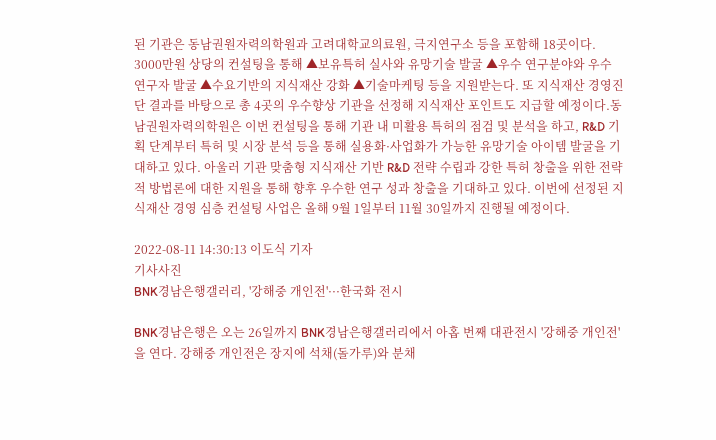된 기관은 동남권원자력의학원과 고려대학교의료원, 극지연구소 등을 포함해 18곳이다. 3000만원 상당의 컨설팅을 통해 ▲보유특허 실사와 유망기술 발굴 ▲우수 연구분야와 우수 연구자 발굴 ▲수요기반의 지식재산 강화 ▲기술마케팅 등을 지원받는다. 또 지식재산 경영진단 결과를 바탕으로 총 4곳의 우수향상 기관을 선정해 지식재산 포인트도 지급할 예정이다.동남권원자력의학원은 이번 컨설팅을 통해 기관 내 미활용 특허의 점검 및 분석을 하고, R&D 기획 단계부터 특허 및 시장 분석 등을 통해 실용화·사업화가 가능한 유망기술 아이템 발굴을 기대하고 있다. 아울러 기관 맞춤형 지식재산 기반 R&D 전략 수립과 강한 특허 창출을 위한 전략적 방법론에 대한 지원을 통해 향후 우수한 연구 성과 창출을 기대하고 있다. 이번에 선정된 지식재산 경영 심층 컨설팅 사업은 올해 9월 1일부터 11월 30일까지 진행될 예정이다.

2022-08-11 14:30:13 이도식 기자
기사사진
BNK경남은행갤러리, '강해중 개인전'···한국화 전시

BNK경남은행은 오는 26일까지 BNK경남은행갤러리에서 아홉 번째 대관전시 '강해중 개인전'을 연다. 강해중 개인전은 장지에 석채(돌가루)와 분채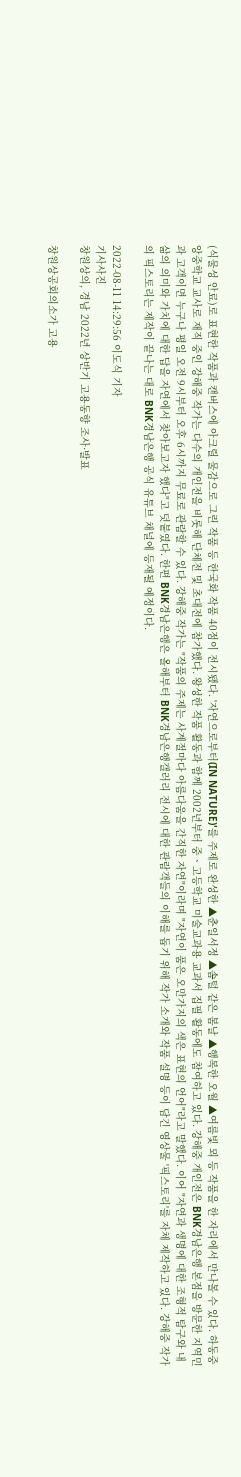(식물성 안료)로 표현한 작품과 캔버스에 아크릴 물감으로 그린 작품 등 한국화 작품 40점이 전시됐다. '자연으로부터(IN NATURE)'를 주제로 완성한 ▲춘일서정 ▲솜털 같은 봄날 ▲행복한 오월 ▲여름빛 뫼 등 작품을 한 자리에서 만나볼 수 있다. 하동중앙중학교 교사로 재직 중인 강해중 작가는 다수의 개인전을 비롯해 단체전 및 초대전에 참가했다. 왕성한 작품 활동과 함께 2002년부터 중ㆍ고등학교 미술교과용 교과서 집필 활동에도 참여하고 있다. 강해중 개인전은 BNK경남은행 본점을 방문한 지역민과 고객이면 누구나 평일 오전 9시부터 오후 6시까지 무료로 관람할 수 있다. 강해중 작가는 "작품의 주제는 사계절마다 아름다움을 간직한 자연"이라며 "자연이 품은 오만가지의 색은 표현의 언어"라고 말했다. 이어 "자연과 생명에 대한 조형적 탐구와 내 삶의 의미와 가치에 대한 답을 자연에서 찾아보고자 했다"고 덧붙였다. 한편 BNK경남은행은 올해부터 BNK경남은행갤러리 전시에 대한 관람객들의 이해를 돕기 위해 작가 소개와 작품 설명 등이 담긴 영상물 '픽스토리'를 자체 제작하고 있다. 강해중 작가의 픽스토리는 제작이 끝나는 대로 BNK경남은행 공식 유튜브 채널에 등재될 예정이다.

2022-08-11 14:29:56 이도식 기자
기사사진
창원상의, 경남 2022년 상반기 고용동향 조사·발표

창원상공회의소가 고용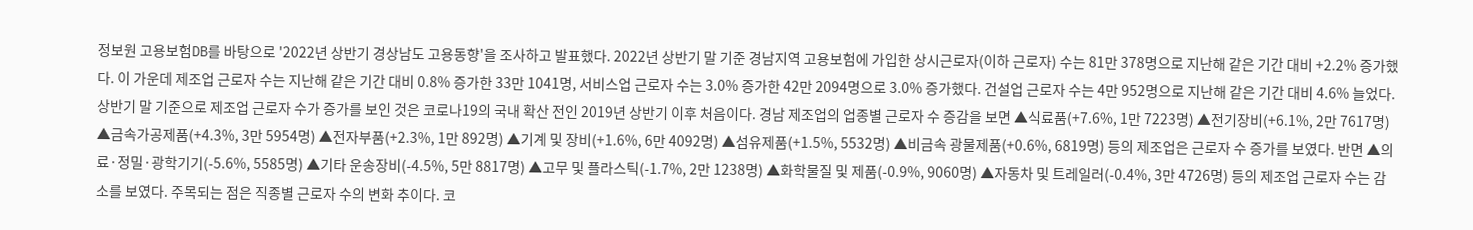정보원 고용보험DB를 바탕으로 '2022년 상반기 경상남도 고용동향'을 조사하고 발표했다. 2022년 상반기 말 기준 경남지역 고용보험에 가입한 상시근로자(이하 근로자) 수는 81만 378명으로 지난해 같은 기간 대비 +2.2% 증가했다. 이 가운데 제조업 근로자 수는 지난해 같은 기간 대비 0.8% 증가한 33만 1041명, 서비스업 근로자 수는 3.0% 증가한 42만 2094명으로 3.0% 증가했다. 건설업 근로자 수는 4만 952명으로 지난해 같은 기간 대비 4.6% 늘었다. 상반기 말 기준으로 제조업 근로자 수가 증가를 보인 것은 코로나19의 국내 확산 전인 2019년 상반기 이후 처음이다. 경남 제조업의 업종별 근로자 수 증감을 보면 ▲식료품(+7.6%, 1만 7223명) ▲전기장비(+6.1%, 2만 7617명) ▲금속가공제품(+4.3%, 3만 5954명) ▲전자부품(+2.3%, 1만 892명) ▲기계 및 장비(+1.6%, 6만 4092명) ▲섬유제품(+1.5%, 5532명) ▲비금속 광물제품(+0.6%, 6819명) 등의 제조업은 근로자 수 증가를 보였다. 반면 ▲의료·정밀·광학기기(-5.6%, 5585명) ▲기타 운송장비(-4.5%, 5만 8817명) ▲고무 및 플라스틱(-1.7%, 2만 1238명) ▲화학물질 및 제품(-0.9%, 9060명) ▲자동차 및 트레일러(-0.4%, 3만 4726명) 등의 제조업 근로자 수는 감소를 보였다. 주목되는 점은 직종별 근로자 수의 변화 추이다. 코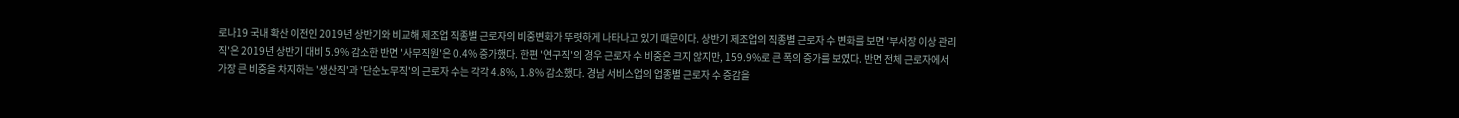로나19 국내 확산 이전인 2019년 상반기와 비교해 제조업 직종별 근로자의 비중변화가 뚜렷하게 나타나고 있기 때문이다. 상반기 제조업의 직종별 근로자 수 변화를 보면 '부서장 이상 관리직'은 2019년 상반기 대비 5.9% 감소한 반면 '사무직원'은 0.4% 증가했다. 한편 '연구직'의 경우 근로자 수 비중은 크지 않지만, 159.9%로 큰 폭의 증가를 보였다. 반면 전체 근로자에서 가장 큰 비중을 차지하는 '생산직'과 '단순노무직'의 근로자 수는 각각 4.8%, 1.8% 감소했다. 경남 서비스업의 업종별 근로자 수 증감을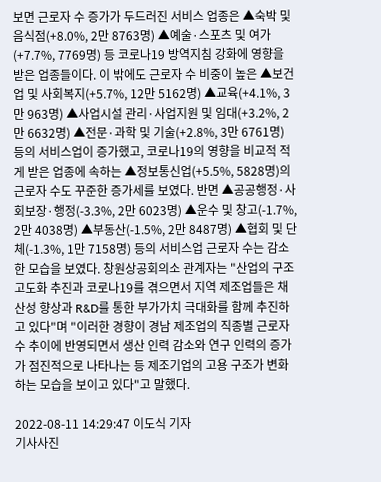보면 근로자 수 증가가 두드러진 서비스 업종은 ▲숙박 및 음식점(+8.0%, 2만 8763명) ▲예술·스포츠 및 여가(+7.7%, 7769명) 등 코로나19 방역지침 강화에 영향을 받은 업종들이다. 이 밖에도 근로자 수 비중이 높은 ▲보건업 및 사회복지(+5.7%, 12만 5162명) ▲교육(+4.1%, 3만 963명) ▲사업시설 관리·사업지원 및 임대(+3.2%, 2만 6632명) ▲전문·과학 및 기술(+2.8%, 3만 6761명) 등의 서비스업이 증가했고, 코로나19의 영향을 비교적 적게 받은 업종에 속하는 ▲정보통신업(+5.5%, 5828명)의 근로자 수도 꾸준한 증가세를 보였다. 반면 ▲공공행정·사회보장·행정(-3.3%, 2만 6023명) ▲운수 및 창고(-1.7%, 2만 4038명) ▲부동산(-1.5%, 2만 8487명) ▲협회 및 단체(-1.3%, 1만 7158명) 등의 서비스업 근로자 수는 감소한 모습을 보였다. 창원상공회의소 관계자는 "산업의 구조고도화 추진과 코로나19를 겪으면서 지역 제조업들은 채산성 향상과 R&D를 통한 부가가치 극대화를 함께 추진하고 있다"며 "이러한 경향이 경남 제조업의 직종별 근로자수 추이에 반영되면서 생산 인력 감소와 연구 인력의 증가가 점진적으로 나타나는 등 제조기업의 고용 구조가 변화하는 모습을 보이고 있다"고 말했다.

2022-08-11 14:29:47 이도식 기자
기사사진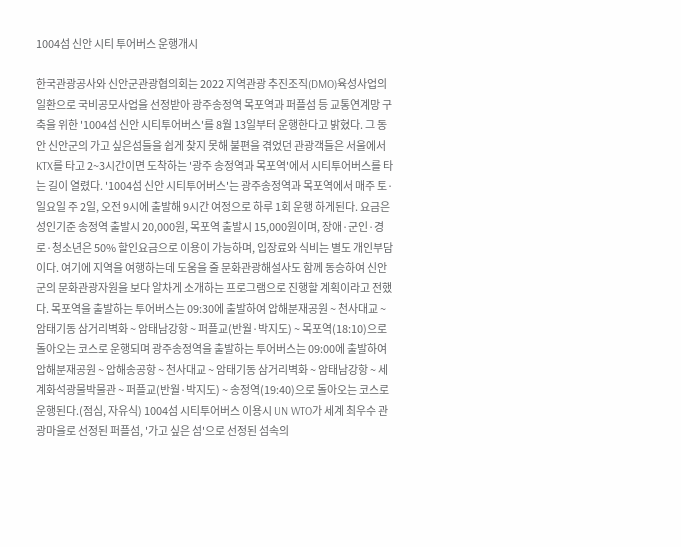1004섬 신안 시티 투어버스 운행개시

한국관광공사와 신안군관광협의회는 2022 지역관광 추진조직(DMO)육성사업의 일환으로 국비공모사업을 선정받아 광주송정역 목포역과 퍼플섬 등 교통연계망 구축을 위한 '1004섬 신안 시티투어버스'를 8월 13일부터 운행한다고 밝혔다. 그 동안 신안군의 가고 싶은섬들을 쉽게 찾지 못해 불편을 겪었던 관광객들은 서울에서 KTX를 타고 2~3시간이면 도착하는 '광주 송정역과 목포역'에서 시티투어버스를 타는 길이 열렸다. '1004섬 신안 시티투어버스'는 광주송정역과 목포역에서 매주 토·일요일 주 2일, 오전 9시에 출발해 9시간 여정으로 하루 1회 운행 하게된다. 요금은 성인기준 송정역 출발시 20,000원, 목포역 출발시 15,000원이며, 장애·군인·경로·청소년은 50% 할인요금으로 이용이 가능하며, 입장료와 식비는 별도 개인부담이다. 여기에 지역을 여행하는데 도움을 줄 문화관광해설사도 함께 동승하여 신안군의 문화관광자원을 보다 알차게 소개하는 프로그램으로 진행할 계획이라고 전했다. 목포역을 출발하는 투어버스는 09:30에 출발하여 압해분재공원 ~ 천사대교 ~ 암태기동 삼거리벽화 ~ 암태남강항 ~ 퍼플교(반월·박지도) ~ 목포역(18:10)으로 돌아오는 코스로 운행되며 광주송정역을 출발하는 투어버스는 09:00에 출발하여 압해분재공원 ~ 압해송공항 ~ 천사대교 ~ 암태기동 삼거리벽화 ~ 암태남강항 ~ 세계화석광물박물관 ~ 퍼플교(반월·박지도) ~ 송정역(19:40)으로 돌아오는 코스로 운행된다.(점심, 자유식) 1004섬 시티투어버스 이용시 UN WTO가 세계 최우수 관광마을로 선정된 퍼플섬, '가고 싶은 섬'으로 선정된 섬속의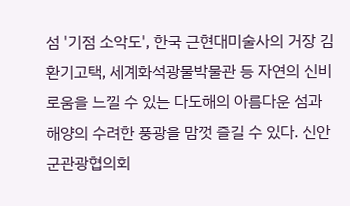섬 '기점 소악도', 한국 근현대미술사의 거장 김환기고택, 세계화석광물박물관 등 자연의 신비로움을 느낄 수 있는 다도해의 아름다운 섬과 해양의 수려한 풍광을 맘껏 즐길 수 있다. 신안군관광협의회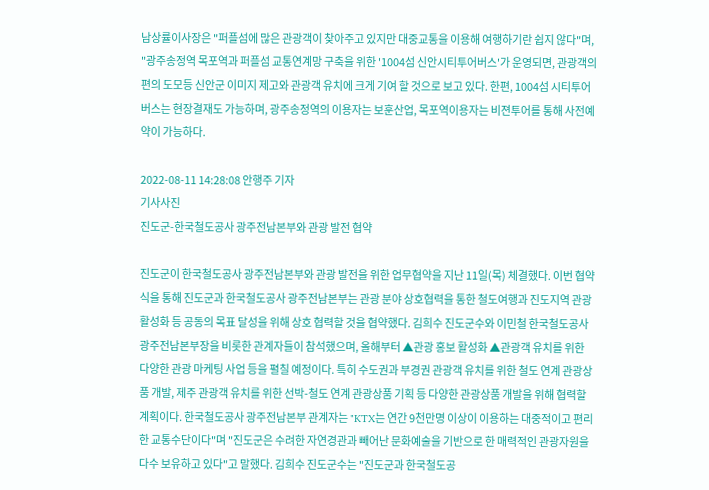남상률이사장은 "퍼플섬에 많은 관광객이 찾아주고 있지만 대중교통을 이용해 여행하기란 쉽지 않다"며, "광주송정역 목포역과 퍼플섬 교통연계망 구축을 위한 '1004섬 신안시티투어버스'가 운영되면, 관광객의 편의 도모등 신안군 이미지 제고와 관광객 유치에 크게 기여 할 것으로 보고 있다. 한편, 1004섬 시티투어버스는 현장결재도 가능하며, 광주송정역의 이용자는 보훈산업, 목포역이용자는 비젼투어를 통해 사전예약이 가능하다.

2022-08-11 14:28:08 안행주 기자
기사사진
진도군-한국철도공사 광주전남본부와 관광 발전 협약

진도군이 한국철도공사 광주전남본부와 관광 발전을 위한 업무협약을 지난 11일(목) 체결했다. 이번 협약식을 통해 진도군과 한국철도공사 광주전남본부는 관광 분야 상호협력을 통한 철도여행과 진도지역 관광 활성화 등 공동의 목표 달성을 위해 상호 협력할 것을 협약했다. 김희수 진도군수와 이민철 한국철도공사 광주전남본부장을 비롯한 관계자들이 참석했으며, 올해부터 ▲관광 홍보 활성화 ▲관광객 유치를 위한 다양한 관광 마케팅 사업 등을 펼칠 예정이다. 특히 수도권과 부경권 관광객 유치를 위한 철도 연계 관광상품 개발, 제주 관광객 유치를 위한 선박-철도 연계 관광상품 기획 등 다양한 관광상품 개발을 위해 협력할 계획이다. 한국철도공사 광주전남본부 관계자는 "KTX는 연간 9천만명 이상이 이용하는 대중적이고 편리한 교통수단이다"며 "진도군은 수려한 자연경관과 빼어난 문화예술을 기반으로 한 매력적인 관광자원을 다수 보유하고 있다"고 말했다. 김희수 진도군수는 "진도군과 한국철도공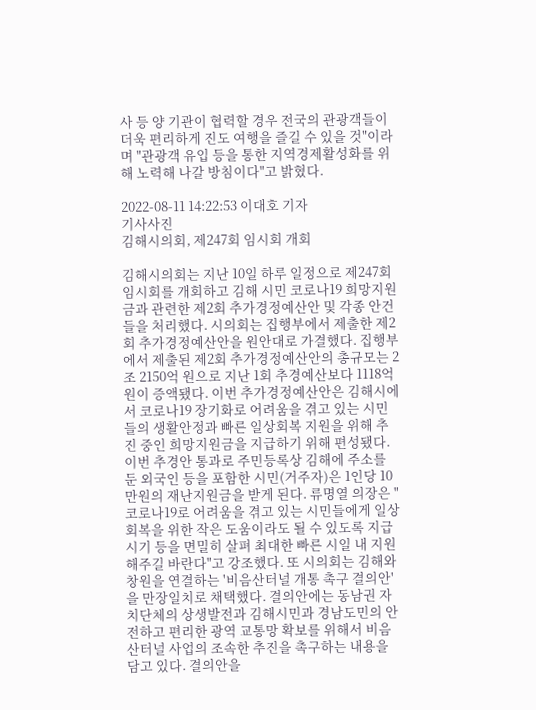사 등 양 기관이 협력할 경우 전국의 관광객들이 더욱 편리하게 진도 여행을 즐길 수 있을 것"이라며 "관광객 유입 등을 통한 지역경제활성화를 위해 노력해 나갈 방침이다"고 밝혔다.

2022-08-11 14:22:53 이대호 기자
기사사진
김해시의회, 제247회 임시회 개회

김해시의회는 지난 10일 하루 일정으로 제247회 임시회를 개회하고 김해 시민 코로나19 희망지원금과 관련한 제2회 추가경정예산안 및 각종 안건들을 처리했다. 시의회는 집행부에서 제출한 제2회 추가경정예산안을 원안대로 가결했다. 집행부에서 제출된 제2회 추가경정예산안의 총규모는 2조 2150억 원으로 지난 1회 추경예산보다 1118억 원이 증액됐다. 이번 추가경정예산안은 김해시에서 코로나19 장기화로 어려움을 겪고 있는 시민들의 생활안정과 빠른 일상회복 지원을 위해 추진 중인 희망지원금을 지급하기 위해 편성됐다. 이번 추경안 통과로 주민등록상 김해에 주소를 둔 외국인 등을 포함한 시민(거주자)은 1인당 10만원의 재난지원금을 받게 된다. 류명열 의장은 "코로나19로 어려움을 겪고 있는 시민들에게 일상회복을 위한 작은 도움이라도 될 수 있도록 지급 시기 등을 면밀히 살펴 최대한 빠른 시일 내 지원해주길 바란다"고 강조했다. 또 시의회는 김해와 창원을 연결하는 '비음산터널 개통 촉구 결의안'을 만장일치로 채택했다. 결의안에는 동남권 자치단체의 상생발전과 김해시민과 경남도민의 안전하고 편리한 광역 교통망 확보를 위해서 비음산터널 사업의 조속한 추진을 촉구하는 내용을 담고 있다. 결의안을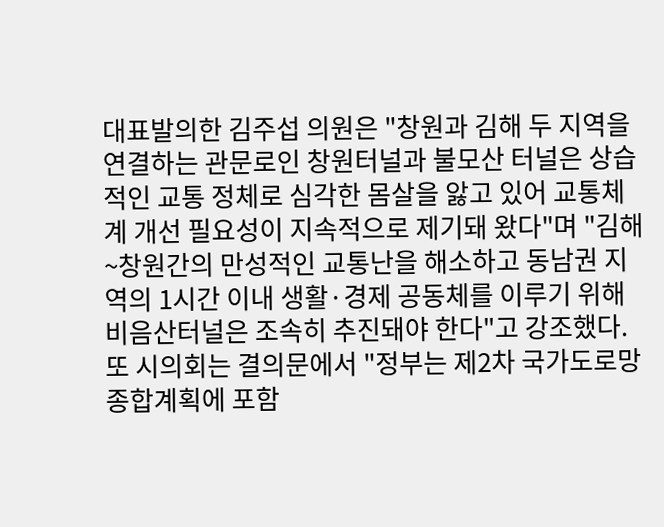대표발의한 김주섭 의원은 "창원과 김해 두 지역을 연결하는 관문로인 창원터널과 불모산 터널은 상습적인 교통 정체로 심각한 몸살을 앓고 있어 교통체계 개선 필요성이 지속적으로 제기돼 왔다"며 "김해~창원간의 만성적인 교통난을 해소하고 동남권 지역의 1시간 이내 생활·경제 공동체를 이루기 위해 비음산터널은 조속히 추진돼야 한다"고 강조했다. 또 시의회는 결의문에서 "정부는 제2차 국가도로망 종합계획에 포함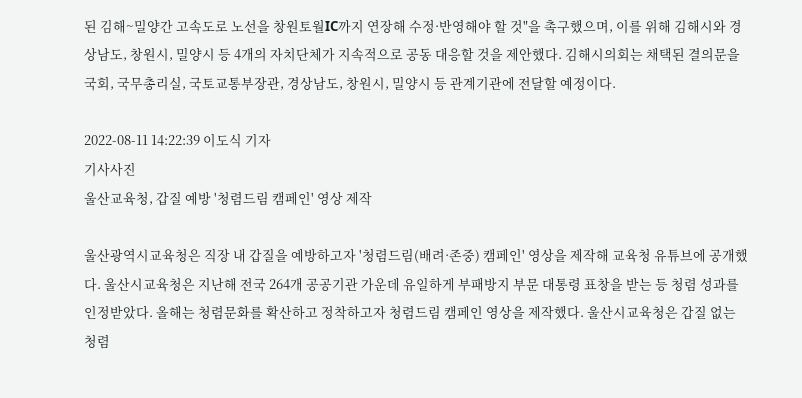된 김해~밀양간 고속도로 노선을 창원토월IC까지 연장해 수정·반영해야 할 것"을 촉구했으며, 이를 위해 김해시와 경상남도, 창원시, 밀양시 등 4개의 자치단체가 지속적으로 공동 대응할 것을 제안했다. 김해시의회는 채택된 결의문을 국회, 국무총리실, 국토교통부장관, 경상남도, 창원시, 밀양시 등 관계기관에 전달할 예정이다.

2022-08-11 14:22:39 이도식 기자
기사사진
울산교육청, 갑질 예방 '청렴드림 캠페인' 영상 제작

울산광역시교육청은 직장 내 갑질을 예방하고자 '청렴드림(배려·존중) 캠페인' 영상을 제작해 교육청 유튜브에 공개했다. 울산시교육청은 지난해 전국 264개 공공기관 가운데 유일하게 부패방지 부문 대통령 표창을 받는 등 청렴 성과를 인정받았다. 올해는 청렴문화를 확산하고 정착하고자 청렴드림 캠페인 영상을 제작했다. 울산시교육청은 갑질 없는 청렴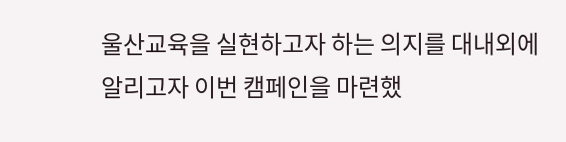울산교육을 실현하고자 하는 의지를 대내외에 알리고자 이번 캠페인을 마련했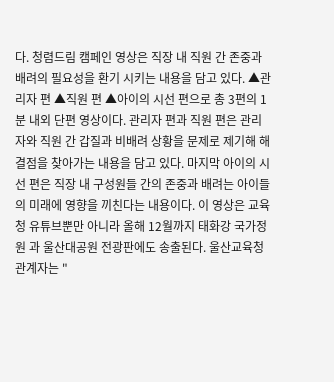다. 청렴드림 캠페인 영상은 직장 내 직원 간 존중과 배려의 필요성을 환기 시키는 내용을 담고 있다. ▲관리자 편 ▲직원 편 ▲아이의 시선 편으로 총 3편의 1분 내외 단편 영상이다. 관리자 편과 직원 편은 관리자와 직원 간 갑질과 비배려 상황을 문제로 제기해 해결점을 찾아가는 내용을 담고 있다. 마지막 아이의 시선 편은 직장 내 구성원들 간의 존중과 배려는 아이들의 미래에 영향을 끼친다는 내용이다. 이 영상은 교육청 유튜브뿐만 아니라 올해 12월까지 태화강 국가정원 과 울산대공원 전광판에도 송출된다. 울산교육청 관계자는 "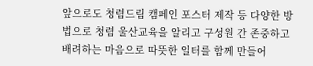앞으로도 청렴드림 캠페인 포스터 제작 등 다양한 방법으로 청렴 울산교육을 알리고 구성원 간 존중하고 배려하는 마음으로 따뜻한 일터를 함께 만들어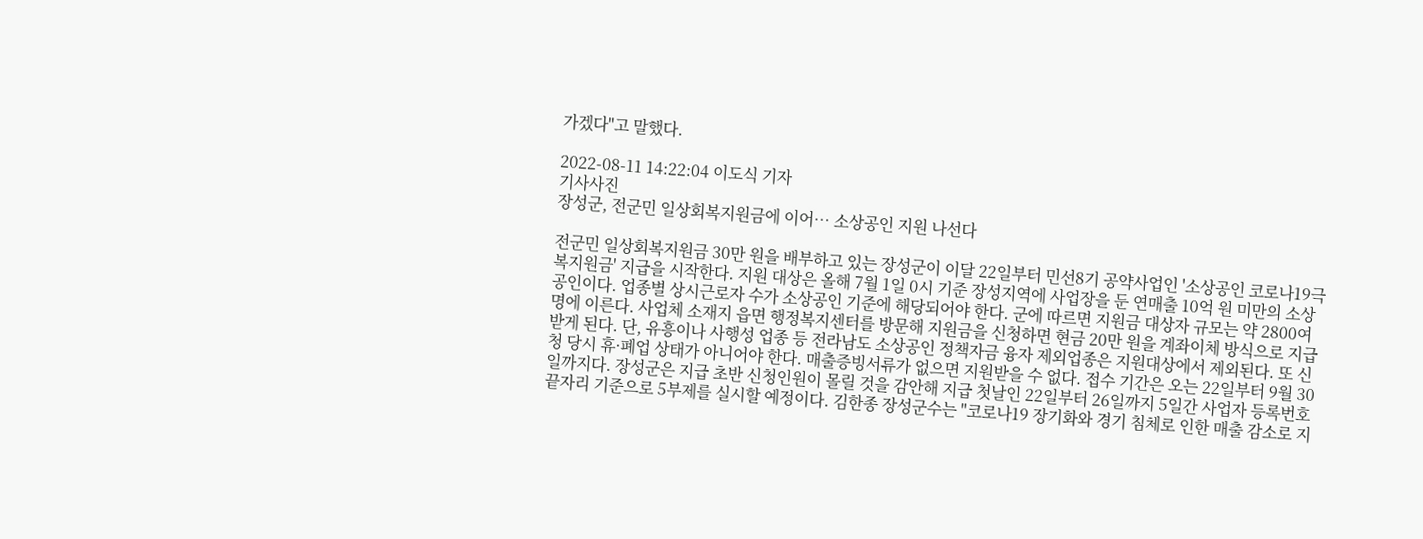가겠다"고 말했다.

2022-08-11 14:22:04 이도식 기자
기사사진
장성군, 전군민 일상회복지원금에 이어… 소상공인 지원 나선다

전군민 일상회복지원금 30만 원을 배부하고 있는 장성군이 이달 22일부터 민선8기 공약사업인 '소상공인 코로나19극복지원금' 지급을 시작한다. 지원 대상은 올해 7월 1일 0시 기준 장성지역에 사업장을 둔 연매출 10억 원 미만의 소상공인이다. 업종별 상시근로자 수가 소상공인 기준에 해당되어야 한다. 군에 따르면 지원금 대상자 규모는 약 2800여 명에 이른다. 사업체 소재지 읍면 행정복지센터를 방문해 지원금을 신청하면 현금 20만 원을 계좌이체 방식으로 지급받게 된다. 단, 유흥이나 사행성 업종 등 전라남도 소상공인 정책자금 융자 제외업종은 지원대상에서 제외된다. 또 신청 당시 휴·폐업 상태가 아니어야 한다. 매출증빙서류가 없으면 지원받을 수 없다. 접수 기간은 오는 22일부터 9월 30일까지다. 장성군은 지급 초반 신청인원이 몰릴 것을 감안해 지급 첫날인 22일부터 26일까지 5일간 사업자 등록번호 끝자리 기준으로 5부제를 실시할 예정이다. 김한종 장성군수는 "코로나19 장기화와 경기 침체로 인한 매출 감소로 지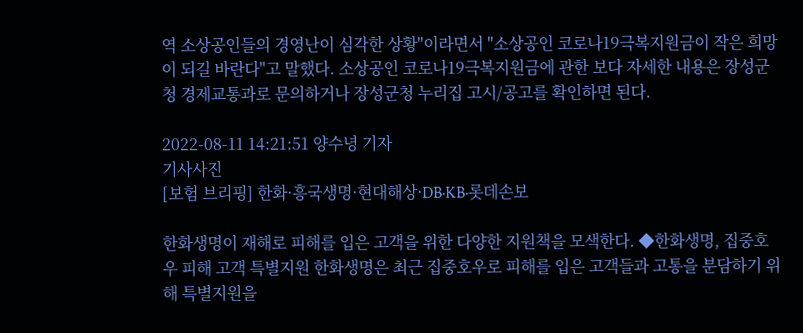역 소상공인들의 경영난이 심각한 상황"이라면서 "소상공인 코로나19극복지원금이 작은 희망이 되길 바란다"고 말했다. 소상공인 코로나19극복지원금에 관한 보다 자세한 내용은 장성군청 경제교통과로 문의하거나 장성군청 누리집 고시/공고를 확인하면 된다.

2022-08-11 14:21:51 양수녕 기자
기사사진
[보험 브리핑] 한화·흥국생명·현대해상·DB·KB·롯데손보

한화생명이 재해로 피해를 입은 고객을 위한 다양한 지원책을 모색한다. ◆한화생명, 집중호우 피해 고객 특별지원 한화생명은 최근 집중호우로 피해를 입은 고객들과 고통을 분담하기 위해 특별지원을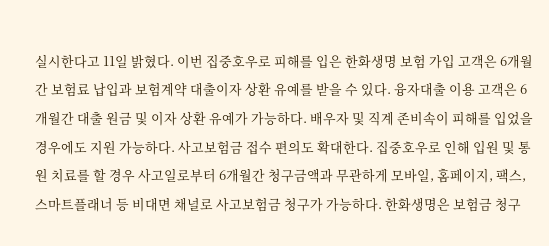실시한다고 11일 밝혔다. 이번 집중호우로 피해를 입은 한화생명 보험 가입 고객은 6개월간 보험료 납입과 보험계약 대출이자 상환 유예를 받을 수 있다. 융자대출 이용 고객은 6개월간 대출 원금 및 이자 상환 유예가 가능하다. 배우자 및 직계 존비속이 피해를 입었을 경우에도 지원 가능하다. 사고보험금 접수 편의도 확대한다. 집중호우로 인해 입원 및 통원 치료를 할 경우 사고일로부터 6개월간 청구금액과 무관하게 모바일, 홈페이지, 팩스, 스마트플래너 등 비대면 채널로 사고보험금 청구가 가능하다. 한화생명은 보험금 청구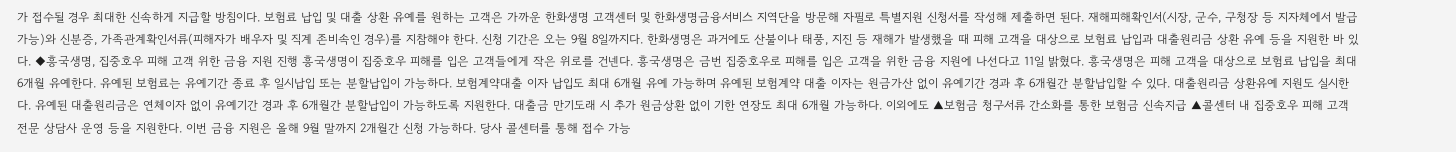가 접수될 경우 최대한 신속하게 지급할 방침이다. 보험료 납입 및 대출 상환 유예를 원하는 고객은 가까운 한화생명 고객센터 및 한화생명금융서비스 지역단을 방문해 자필로 특별지원 신청서를 작성해 제출하면 된다. 재해피해확인서(시장, 군수, 구청장 등 지자체에서 발급 가능)와 신분증, 가족관계확인서류(피해자가 배우자 및 직계 존비속인 경우)를 지참해야 한다. 신청 기간은 오는 9월 8일까지다. 한화생명은 과거에도 산불이나 태풍, 지진 등 재해가 발생했을 때 피해 고객을 대상으로 보험료 납입과 대출원리금 상환 유예 등을 지원한 바 있다. ◆흥국생명, 집중호우 피해 고객 위한 금융 지원 진행 흥국생명이 집중호우 피해를 입은 고객들에게 작은 위로를 건넨다. 흥국생명은 금번 집중호우로 피해를 입은 고객을 위한 금융 지원에 나선다고 11일 밝혔다. 흥국생명은 피해 고객을 대상으로 보험료 납입을 최대 6개월 유예한다. 유예된 보험료는 유예기간 종료 후 일시납입 또는 분할납입이 가능하다. 보험계약대출 이자 납입도 최대 6개월 유예 가능하며 유예된 보험계약 대출 이자는 원금가산 없이 유예기간 경과 후 6개월간 분할납입할 수 있다. 대출원리금 상환유예 지원도 실시한다. 유예된 대출원리금은 연체이자 없이 유예기간 경과 후 6개월간 분할납입이 가능하도록 지원한다. 대출금 만기도래 시 추가 원금상환 없이 기한 연장도 최대 6개월 가능하다. 이외에도 ▲보험금 청구서류 간소화를 통한 보험금 신속지급 ▲콜센터 내 집중호우 피해 고객 전문 상담사 운영 등을 지원한다. 이번 금융 지원은 올해 9월 말까지 2개월간 신청 가능하다. 당사 콜센터를 통해 접수 가능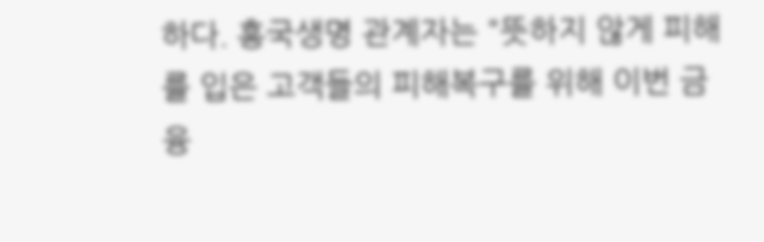하다. 흥국생명 관계자는 "뜻하지 않게 피해를 입은 고객들의 피해복구를 위해 이번 금융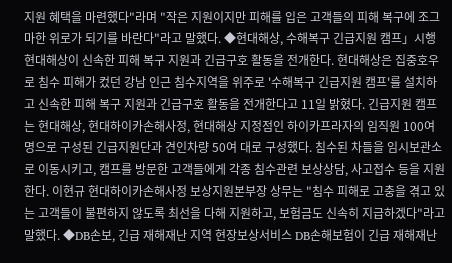지원 혜택을 마련했다"라며 "작은 지원이지만 피해를 입은 고객들의 피해 복구에 조그마한 위로가 되기를 바란다"라고 말했다. ◆현대해상, 수해복구 긴급지원 캠프」시행 현대해상이 신속한 피해 복구 지원과 긴급구호 활동을 전개한다. 현대해상은 집중호우로 침수 피해가 컸던 강남 인근 침수지역을 위주로 '수해복구 긴급지원 캠프'를 설치하고 신속한 피해 복구 지원과 긴급구호 활동을 전개한다고 11일 밝혔다. 긴급지원 캠프는 현대해상, 현대하이카손해사정, 현대해상 지정점인 하이카프라자의 임직원 100여 명으로 구성된 긴급지원단과 견인차량 50여 대로 구성했다. 침수된 차들을 임시보관소로 이동시키고, 캠프를 방문한 고객들에게 각종 침수관련 보상상담, 사고접수 등을 지원한다. 이현규 현대하이카손해사정 보상지원본부장 상무는 "침수 피해로 고충을 겪고 있는 고객들이 불편하지 않도록 최선을 다해 지원하고, 보험금도 신속히 지급하겠다"라고 말했다. ◆DB손보, 긴급 재해재난 지역 현장보상서비스 DB손해보험이 긴급 재해재난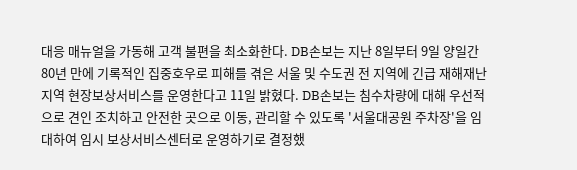대응 매뉴얼을 가동해 고객 불편을 최소화한다. DB손보는 지난 8일부터 9일 양일간 80년 만에 기록적인 집중호우로 피해를 겪은 서울 및 수도권 전 지역에 긴급 재해재난 지역 현장보상서비스를 운영한다고 11일 밝혔다. DB손보는 침수차량에 대해 우선적으로 견인 조치하고 안전한 곳으로 이동, 관리할 수 있도록 '서울대공원 주차장'을 임대하여 임시 보상서비스센터로 운영하기로 결정했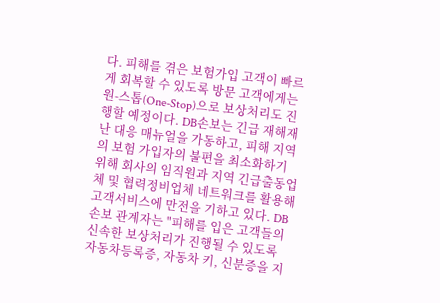다. 피해를 겪은 보험가입 고객이 빠르게 회복할 수 있도록 방문 고객에게는 원-스톱(One-Stop)으로 보상처리도 진행할 예정이다. DB손보는 긴급 재해재난 대응 매뉴얼을 가동하고, 피해 지역의 보험 가입자의 불편을 최소화하기 위해 회사의 임직원과 지역 긴급출동업체 및 협력정비업체 네트워크를 활용해 고객서비스에 만전을 기하고 있다. DB손보 관계자는 "피해를 입은 고객들의 신속한 보상처리가 진행될 수 있도록 자동차등록증, 자동차 키, 신분증을 지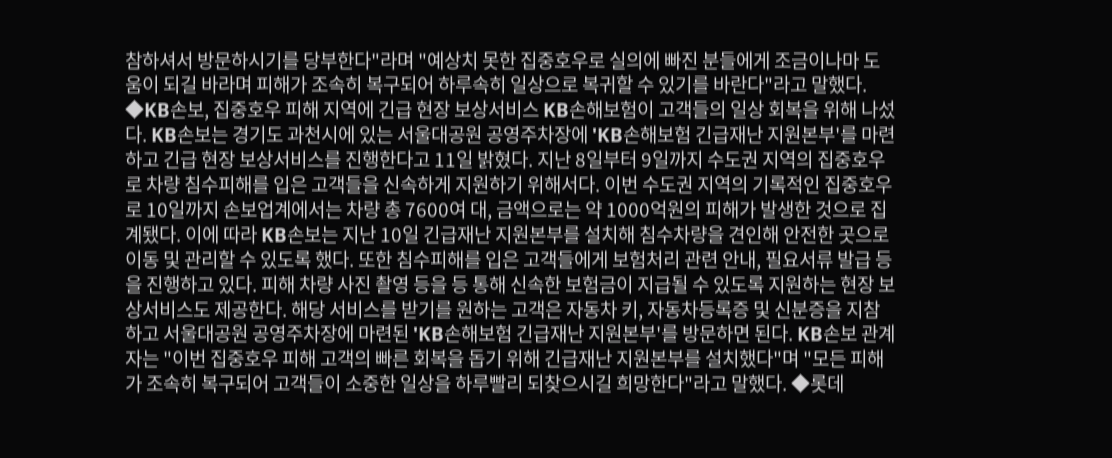참하셔서 방문하시기를 당부한다"라며 "예상치 못한 집중호우로 실의에 빠진 분들에게 조금이나마 도움이 되길 바라며 피해가 조속히 복구되어 하루속히 일상으로 복귀할 수 있기를 바란다"라고 말했다. ◆KB손보, 집중호우 피해 지역에 긴급 현장 보상서비스 KB손해보험이 고객들의 일상 회복을 위해 나섰다. KB손보는 경기도 과천시에 있는 서울대공원 공영주차장에 'KB손해보험 긴급재난 지원본부'를 마련하고 긴급 현장 보상서비스를 진행한다고 11일 밝혔다. 지난 8일부터 9일까지 수도권 지역의 집중호우로 차량 침수피해를 입은 고객들을 신속하게 지원하기 위해서다. 이번 수도권 지역의 기록적인 집중호우로 10일까지 손보업계에서는 차량 총 7600여 대, 금액으로는 약 1000억원의 피해가 발생한 것으로 집계됐다. 이에 따라 KB손보는 지난 10일 긴급재난 지원본부를 설치해 침수차량을 견인해 안전한 곳으로 이동 및 관리할 수 있도록 했다. 또한 침수피해를 입은 고객들에게 보험처리 관련 안내, 필요서류 발급 등을 진행하고 있다. 피해 차량 사진 촬영 등을 등 통해 신속한 보험금이 지급될 수 있도록 지원하는 현장 보상서비스도 제공한다. 해당 서비스를 받기를 원하는 고객은 자동차 키, 자동차등록증 및 신분증을 지참하고 서울대공원 공영주차장에 마련된 'KB손해보험 긴급재난 지원본부'를 방문하면 된다. KB손보 관계자는 "이번 집중호우 피해 고객의 빠른 회복을 돕기 위해 긴급재난 지원본부를 설치했다"며 "모든 피해가 조속히 복구되어 고객들이 소중한 일상을 하루빨리 되찾으시길 희망한다"라고 말했다. ◆롯데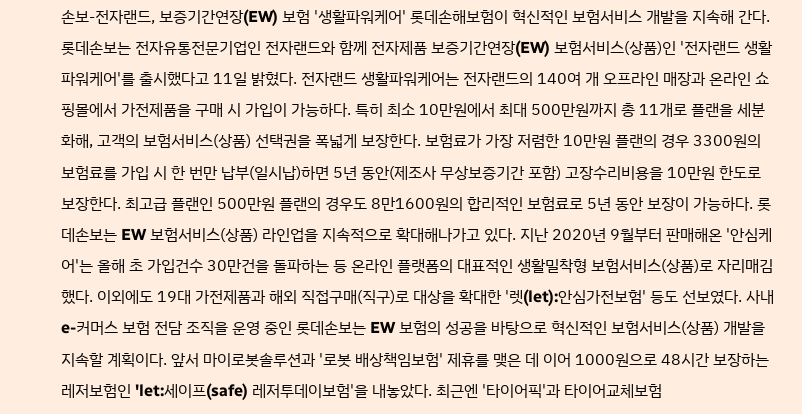손보-전자랜드, 보증기간연장(EW) 보험 '생활파워케어' 롯데손해보험이 혁신적인 보험서비스 개발을 지속해 간다. 롯데손보는 전자유통전문기업인 전자랜드와 함께 전자제품 보증기간연장(EW) 보험서비스(상품)인 '전자랜드 생활파워케어'를 출시했다고 11일 밝혔다. 전자랜드 생활파워케어는 전자랜드의 140여 개 오프라인 매장과 온라인 쇼핑몰에서 가전제품을 구매 시 가입이 가능하다. 특히 최소 10만원에서 최대 500만원까지 총 11개로 플랜을 세분화해, 고객의 보험서비스(상품) 선택권을 폭넓게 보장한다. 보험료가 가장 저렴한 10만원 플랜의 경우 3300원의 보험료를 가입 시 한 번만 납부(일시납)하면 5년 동안(제조사 무상보증기간 포함) 고장수리비용을 10만원 한도로 보장한다. 최고급 플랜인 500만원 플랜의 경우도 8만1600원의 합리적인 보험료로 5년 동안 보장이 가능하다. 롯데손보는 EW 보험서비스(상품) 라인업을 지속적으로 확대해나가고 있다. 지난 2020년 9월부터 판매해온 '안심케어'는 올해 초 가입건수 30만건을 돌파하는 등 온라인 플랫폼의 대표적인 생활밀착형 보험서비스(상품)로 자리매김했다. 이외에도 19대 가전제품과 해외 직접구매(직구)로 대상을 확대한 '렛(let):안심가전보험' 등도 선보였다. 사내 e-커머스 보험 전담 조직을 운영 중인 롯데손보는 EW 보험의 성공을 바탕으로 혁신적인 보험서비스(상품) 개발을 지속할 계획이다. 앞서 마이로봇솔루션과 '로봇 배상책임보험' 제휴를 맺은 데 이어 1000원으로 48시간 보장하는 레저보험인 'let:세이프(safe) 레저투데이보험'을 내놓았다. 최근엔 '타이어픽'과 타이어교체보험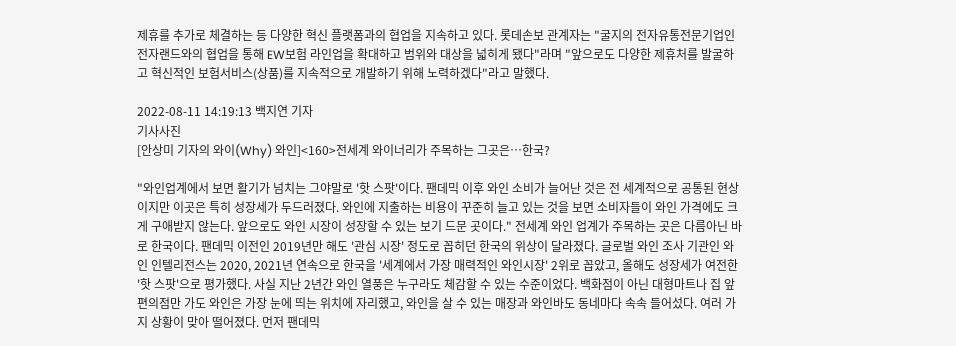제휴를 추가로 체결하는 등 다양한 혁신 플랫폼과의 협업을 지속하고 있다. 롯데손보 관계자는 "굴지의 전자유통전문기업인 전자랜드와의 협업을 통해 EW보험 라인업을 확대하고 범위와 대상을 넓히게 됐다"라며 "앞으로도 다양한 제휴처를 발굴하고 혁신적인 보험서비스(상품)를 지속적으로 개발하기 위해 노력하겠다"라고 말했다.

2022-08-11 14:19:13 백지연 기자
기사사진
[안상미 기자의 와이(Why) 와인]<160>전세계 와이너리가 주목하는 그곳은…한국?

"와인업계에서 보면 활기가 넘치는 그야말로 '핫 스팟'이다. 팬데믹 이후 와인 소비가 늘어난 것은 전 세계적으로 공통된 현상이지만 이곳은 특히 성장세가 두드러졌다. 와인에 지출하는 비용이 꾸준히 늘고 있는 것을 보면 소비자들이 와인 가격에도 크게 구애받지 않는다. 앞으로도 와인 시장이 성장할 수 있는 보기 드문 곳이다." 전세계 와인 업계가 주목하는 곳은 다름아닌 바로 한국이다. 팬데믹 이전인 2019년만 해도 '관심 시장' 정도로 꼽히던 한국의 위상이 달라졌다. 글로벌 와인 조사 기관인 와인 인텔리전스는 2020, 2021년 연속으로 한국을 '세계에서 가장 매력적인 와인시장' 2위로 꼽았고, 올해도 성장세가 여전한 '핫 스팟'으로 평가했다. 사실 지난 2년간 와인 열풍은 누구라도 체감할 수 있는 수준이었다. 백화점이 아닌 대형마트나 집 앞 편의점만 가도 와인은 가장 눈에 띄는 위치에 자리했고, 와인을 살 수 있는 매장과 와인바도 동네마다 속속 들어섰다. 여러 가지 상황이 맞아 떨어졌다. 먼저 팬데믹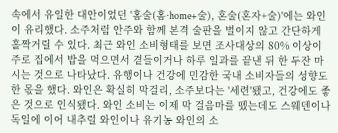속에서 유일한 대안이었던 '홈술(홈·home+술), 혼술(혼자+술)'에는 와인이 유리했다. 소주처럼 안주와 함께 본격 술판을 벌이지 않고 간단하게 홀짝거릴 수 있다. 최근 와인 소비형태를 보면 조사대상의 80% 이상이 주로 집에서 밥을 먹으면서 곁들이거나 하루 일과를 끝낸 뒤 한 두잔 마시는 것으로 나타났다. 유행이나 건강에 민감한 국내 소비자들의 성향도 한 몫을 했다. 와인은 확실히 막걸리, 소주보다는 '세련'됐고, 건강에도 좋은 것으로 인식됐다. 와인 소비는 이제 막 걸음마를 뗐는데도 스웨덴이나 독일에 이어 내추럴 와인이나 유기농 와인의 소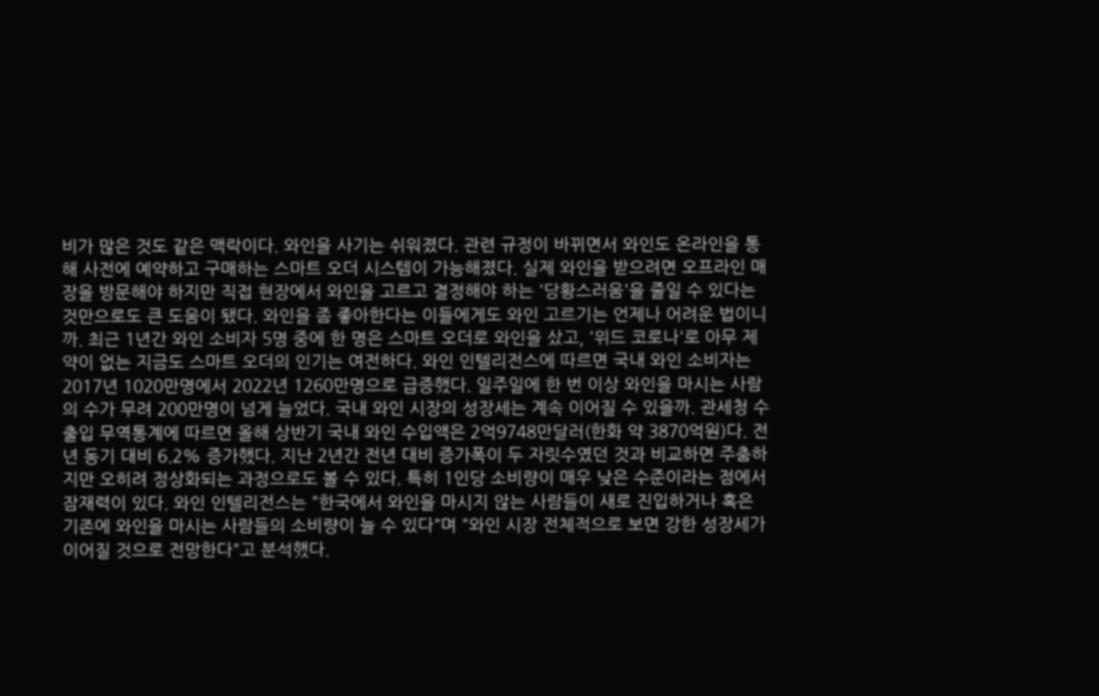비가 많은 것도 같은 맥락이다. 와인을 사기는 쉬워졌다. 관련 규정이 바뀌면서 와인도 온라인을 통해 사전에 예약하고 구매하는 스마트 오더 시스템이 가능해졌다. 실제 와인을 받으려면 오프라인 매장을 방문해야 하지만 직접 현장에서 와인을 고르고 결정해야 하는 '당황스러움'을 줄일 수 있다는 것만으로도 큰 도움이 됐다. 와인을 좀 좋아한다는 이들에게도 와인 고르기는 언제나 어려운 법이니까. 최근 1년간 와인 소비자 5명 중에 한 명은 스마트 오더로 와인을 샀고, '위드 코로나'로 아무 제약이 없는 지금도 스마트 오더의 인기는 여전하다. 와인 인텔리전스에 따르면 국내 와인 소비자는 2017년 1020만명에서 2022년 1260만명으로 급증했다. 일주일에 한 번 이상 와인을 마시는 사람의 수가 무려 200만명이 넘게 늘었다. 국내 와인 시장의 성장세는 계속 이어질 수 있을까. 관세청 수출입 무역통계에 따르면 올해 상반기 국내 와인 수입액은 2억9748만달러(한화 약 3870억원)다. 전년 동기 대비 6.2% 증가했다. 지난 2년간 전년 대비 증가폭이 두 자릿수였던 것과 비교하면 주춤하지만 오히려 정상화되는 과정으로도 볼 수 있다. 특히 1인당 소비량이 매우 낮은 수준이라는 점에서 잠재력이 있다. 와인 인텔리전스는 "한국에서 와인을 마시지 않는 사람들이 새로 진입하거나 혹은 기존에 와인을 마시는 사람들의 소비량이 늘 수 있다"며 "와인 시장 전체적으로 보면 강한 성장세가 이어질 것으로 전망한다"고 분석했다.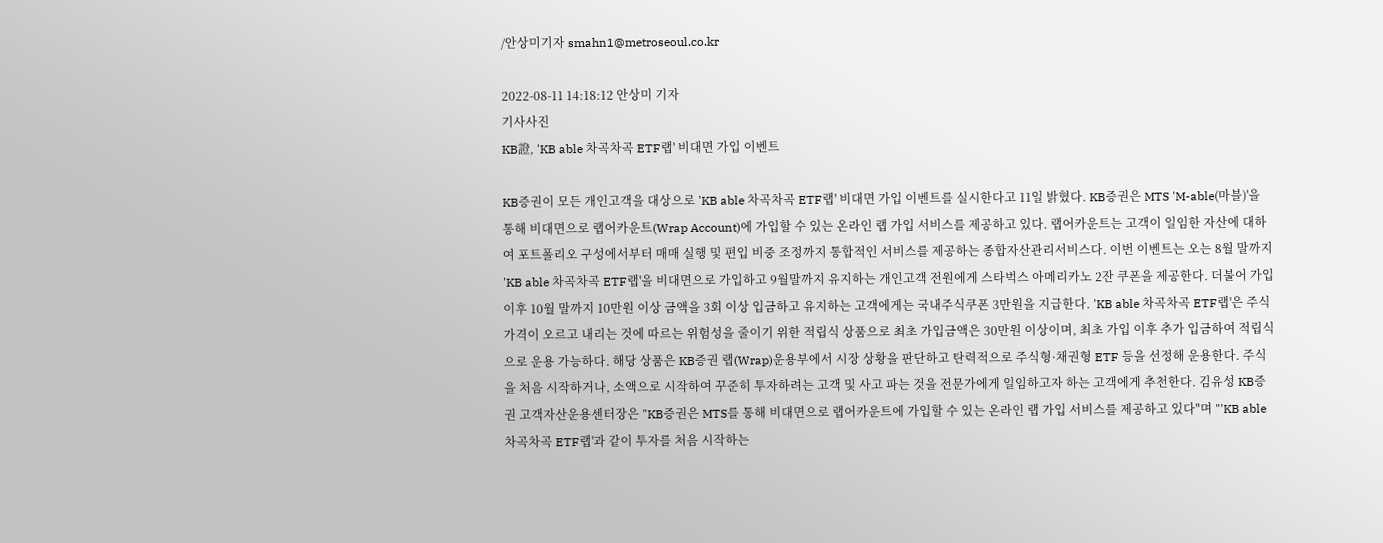/안상미기자 smahn1@metroseoul.co.kr

2022-08-11 14:18:12 안상미 기자
기사사진
KB證, 'KB able 차곡차곡 ETF랩' 비대면 가입 이벤트

KB증권이 모든 개인고객을 대상으로 'KB able 차곡차곡 ETF랩' 비대면 가입 이벤트를 실시한다고 11일 밝혔다. KB증권은 MTS 'M-able(마블)'을 통해 비대면으로 랩어카운트(Wrap Account)에 가입할 수 있는 온라인 랩 가입 서비스를 제공하고 있다. 랩어카운트는 고객이 일임한 자산에 대하여 포트폴리오 구성에서부터 매매 실행 및 편입 비중 조정까지 통합적인 서비스를 제공하는 종합자산관리서비스다. 이번 이벤트는 오는 8월 말까지 'KB able 차곡차곡 ETF랩'을 비대면으로 가입하고 9월말까지 유지하는 개인고객 전원에게 스타벅스 아메리카노 2잔 쿠폰을 제공한다. 더불어 가입 이후 10월 말까지 10만원 이상 금액을 3회 이상 입금하고 유지하는 고객에게는 국내주식쿠폰 3만원을 지급한다. 'KB able 차곡차곡 ETF랩'은 주식가격이 오르고 내리는 것에 따르는 위험성을 줄이기 위한 적립식 상품으로 최초 가입금액은 30만원 이상이며, 최초 가입 이후 추가 입금하여 적립식으로 운용 가능하다. 해당 상품은 KB증권 랩(Wrap)운용부에서 시장 상황을 판단하고 탄력적으로 주식형·채권형 ETF 등을 선정해 운용한다. 주식을 처음 시작하거나, 소액으로 시작하여 꾸준히 투자하려는 고객 및 사고 파는 것을 전문가에게 일임하고자 하는 고객에게 추천한다. 김유성 KB증권 고객자산운용센터장은 "KB증권은 MTS를 통해 비대면으로 랩어카운트에 가입할 수 있는 온라인 랩 가입 서비스를 제공하고 있다"며 "'KB able 차곡차곡 ETF랩'과 같이 투자를 처음 시작하는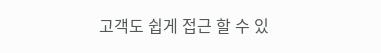고객도 쉽게 접근 할 수 있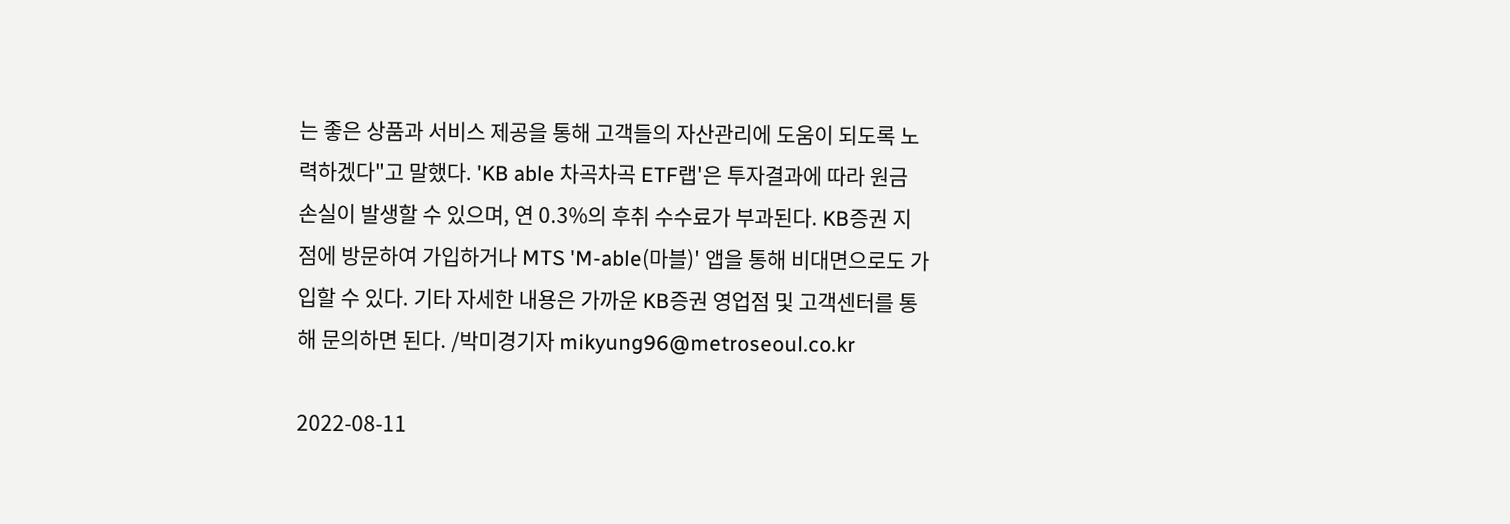는 좋은 상품과 서비스 제공을 통해 고객들의 자산관리에 도움이 되도록 노력하겠다"고 말했다. 'KB able 차곡차곡 ETF랩'은 투자결과에 따라 원금 손실이 발생할 수 있으며, 연 0.3%의 후취 수수료가 부과된다. KB증권 지점에 방문하여 가입하거나 MTS 'M-able(마블)' 앱을 통해 비대면으로도 가입할 수 있다. 기타 자세한 내용은 가까운 KB증권 영업점 및 고객센터를 통해 문의하면 된다. /박미경기자 mikyung96@metroseoul.co.kr

2022-08-11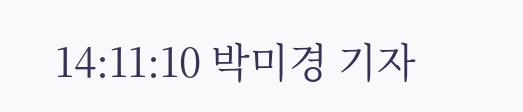14:11:10 박미경 기자